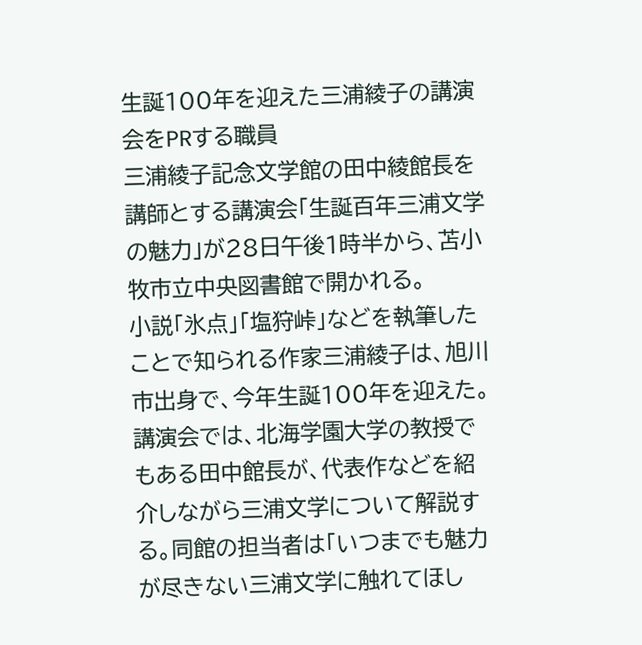生誕100年を迎えた三浦綾子の講演会をPRする職員
三浦綾子記念文学館の田中綾館長を講師とする講演会「生誕百年三浦文学の魅力」が28日午後1時半から、苫小牧市立中央図書館で開かれる。
小説「氷点」「塩狩峠」などを執筆したことで知られる作家三浦綾子は、旭川市出身で、今年生誕100年を迎えた。
講演会では、北海学園大学の教授でもある田中館長が、代表作などを紹介しながら三浦文学について解説する。同館の担当者は「いつまでも魅力が尽きない三浦文学に触れてほし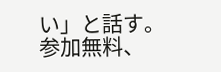い」と話す。
参加無料、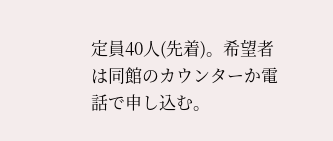定員40人(先着)。希望者は同館のカウンターか電話で申し込む。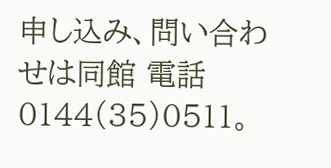申し込み、問い合わせは同館 電話0144(35)0511。